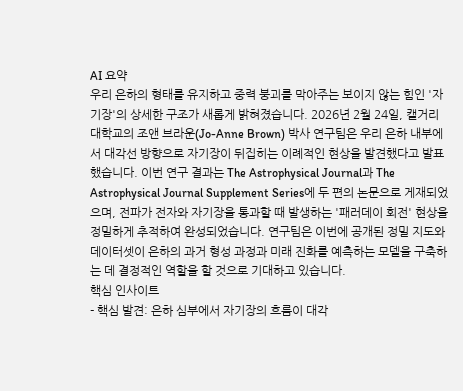AI 요약
우리 은하의 형태를 유지하고 중력 붕괴를 막아주는 보이지 않는 힘인 '자기장'의 상세한 구조가 새롭게 밝혀졌습니다. 2026년 2월 24일, 캘거리 대학교의 조앤 브라운(Jo-Anne Brown) 박사 연구팀은 우리 은하 내부에서 대각선 방향으로 자기장이 뒤집히는 이례적인 현상을 발견했다고 발표했습니다. 이번 연구 결과는 The Astrophysical Journal과 The Astrophysical Journal Supplement Series에 두 편의 논문으로 게재되었으며, 전파가 전자와 자기장을 통과할 때 발생하는 '패러데이 회전' 현상을 정밀하게 추적하여 완성되었습니다. 연구팀은 이번에 공개된 정밀 지도와 데이터셋이 은하의 과거 형성 과정과 미래 진화를 예측하는 모델을 구축하는 데 결정적인 역할을 할 것으로 기대하고 있습니다.
핵심 인사이트
- 핵심 발견: 은하 심부에서 자기장의 흐름이 대각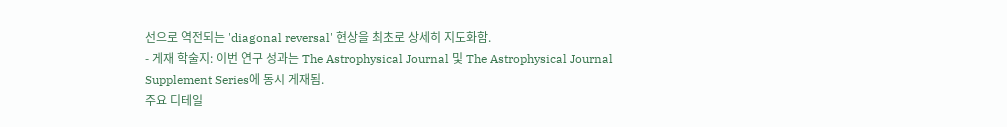선으로 역전되는 'diagonal reversal' 현상을 최초로 상세히 지도화함.
- 게재 학술지: 이번 연구 성과는 The Astrophysical Journal 및 The Astrophysical Journal Supplement Series에 동시 게재됨.
주요 디테일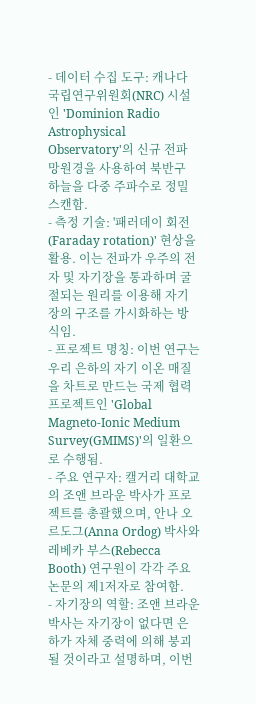- 데이터 수집 도구: 캐나다 국립연구위원회(NRC) 시설인 'Dominion Radio Astrophysical Observatory'의 신규 전파 망원경을 사용하여 북반구 하늘을 다중 주파수로 정밀 스캔함.
- 측정 기술: '패러데이 회전(Faraday rotation)' 현상을 활용. 이는 전파가 우주의 전자 및 자기장을 통과하며 굴절되는 원리를 이용해 자기장의 구조를 가시화하는 방식임.
- 프로젝트 명칭: 이번 연구는 우리 은하의 자기 이온 매질을 차트로 만드는 국제 협력 프로젝트인 'Global Magneto-Ionic Medium Survey(GMIMS)'의 일환으로 수행됨.
- 주요 연구자: 캘거리 대학교의 조앤 브라운 박사가 프로젝트를 총괄했으며, 안나 오르도그(Anna Ordog) 박사와 레베카 부스(Rebecca Booth) 연구원이 각각 주요 논문의 제1저자로 참여함.
- 자기장의 역할: 조앤 브라운 박사는 자기장이 없다면 은하가 자체 중력에 의해 붕괴될 것이라고 설명하며, 이번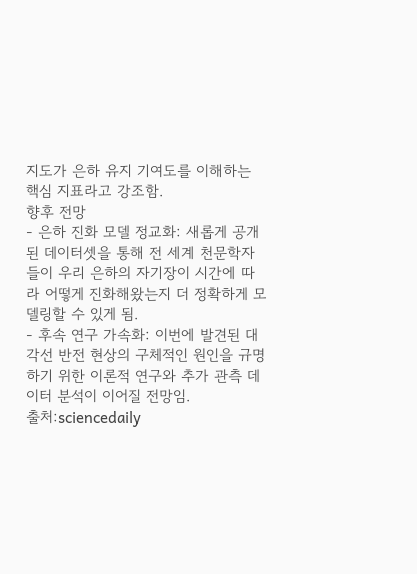지도가 은하 유지 기여도를 이해하는 핵심 지표라고 강조함.
향후 전망
- 은하 진화 모델 정교화: 새롭게 공개된 데이터셋을 통해 전 세계 천문학자들이 우리 은하의 자기장이 시간에 따라 어떻게 진화해왔는지 더 정확하게 모델링할 수 있게 됨.
- 후속 연구 가속화: 이번에 발견된 대각선 반전 현상의 구체적인 원인을 규명하기 위한 이론적 연구와 추가 관측 데이터 분석이 이어질 전망임.
출처:sciencedaily